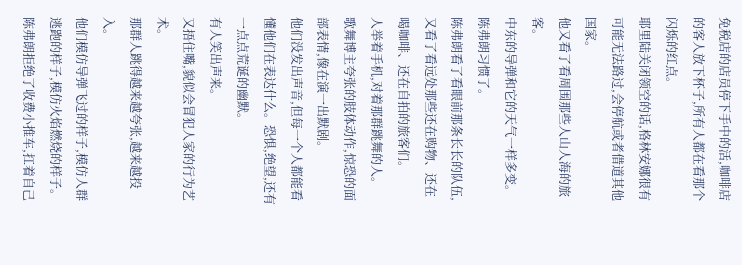免税店的店员停下手中的活,咖啡店的客人放下杯子,所有人都在看那个闪烁的红点。
耶里陆关闭领空的话,格林安娜很有可能无法路过,会停航或者借道其他国家。
他又看了看周围那些人山人海的旅客。
中东的导弹和它的天气一样多变。
陈弗朗习惯了。
陈弗朗看了看眼前那条长长的队伍,又看了看远处那些还在购物、还在喝咖啡、还在自拍的旅客们。
人举着手机,对着那群跳舞的人。
歌舞博主夸张的肢体动作,惊恐的面部表情,像在演一出默剧。
他们没发出声音,但每一个人都能看懂他们在表达什么。恐惧,绝望,还有一点点荒诞的幽默。
有人笑出声来。
又捂住嘴,貌似会冒犯人家的行为艺术。
那群人跳得越来越夸张,越来越投入。
他们模仿导弹飞过的样子,模仿人群逃跑的样子,模仿火焰燃烧的样子。
陈弗朗拒绝了收费小推车,扛着自己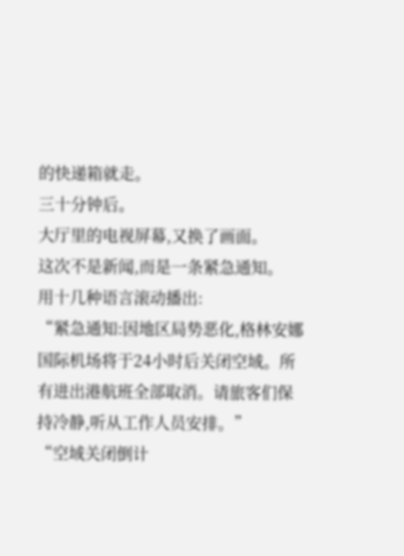的快递箱就走。
三十分钟后。
大厅里的电视屏幕,又换了画面。
这次不是新闻,而是一条紧急通知。
用十几种语言滚动播出:
“紧急通知:因地区局势恶化,格林安娜国际机场将于24小时后关闭空域。所有进出港航班全部取消。请旅客们保持冷静,听从工作人员安排。”
“空域关闭倒计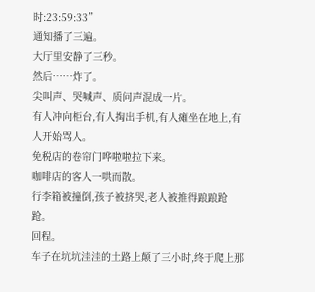时:23:59:33”
通知播了三遍。
大厅里安静了三秒。
然后……炸了。
尖叫声、哭喊声、质问声混成一片。
有人冲向柜台,有人掏出手机,有人瘫坐在地上,有人开始骂人。
免税店的卷帘门哗啦啦拉下来。
咖啡店的客人一哄而散。
行李箱被撞倒,孩子被挤哭,老人被推得踉踉跄跄。
回程。
车子在坑坑洼洼的土路上颠了三小时,终于爬上那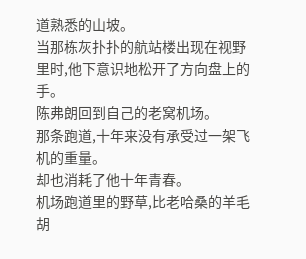道熟悉的山坡。
当那栋灰扑扑的航站楼出现在视野里时,他下意识地松开了方向盘上的手。
陈弗朗回到自己的老窝机场。
那条跑道,十年来没有承受过一架飞机的重量。
却也消耗了他十年青春。
机场跑道里的野草,比老哈桑的羊毛胡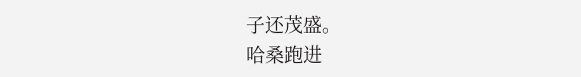子还茂盛。
哈桑跑进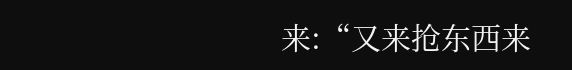来:“又来抢东西来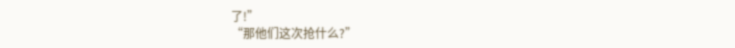了!”
“那他们这次抢什么?”